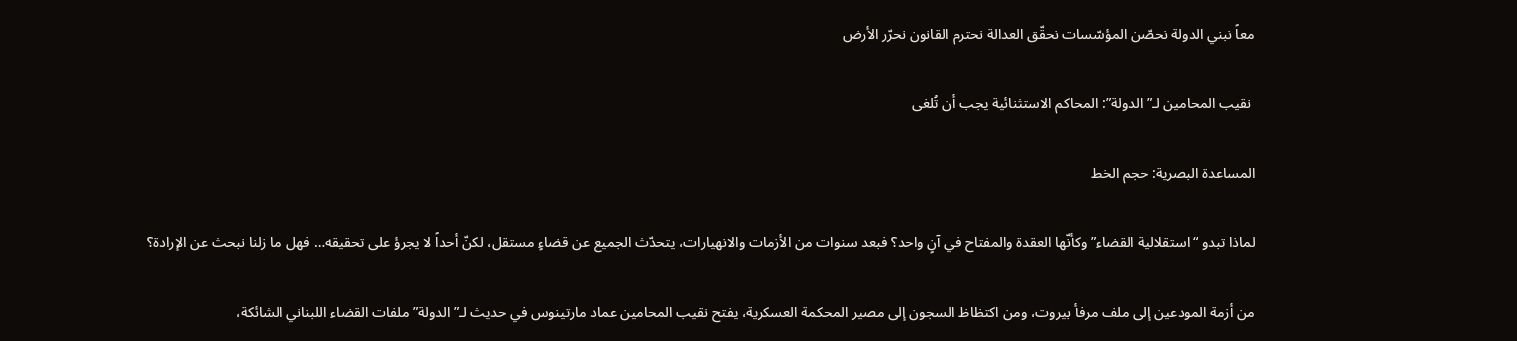معاً نبني الدولة نحصّن المؤسّسات نحقّق العدالة نحترم القانون نحرّر الأرض

 نقيب المحامين لـ”الدولة”: المحاكم الاستثنائية يجب أن تُلغى

المساعدة البصرية: حجم الخط

لماذا تبدو “استقلالية القضاء” وكأنّها العقدة والمفتاح في آنٍ واحد؟ فبعد سنوات من الأزمات والانهيارات، يتحدّث الجميع عن قضاءٍ مستقل، لكنّ أحداً لا يجرؤ على تحقيقه… فهل ما زلنا نبحث عن الإرادة؟

من أزمة المودعين إلى ملف مرفأ بيروت، ومن اكتظاظ السجون إلى مصير المحكمة العسكرية، يفتح نقيب المحامين عماد مارتينوس في حديث لـ”الدولة” ملفات القضاء اللبناني الشائكة،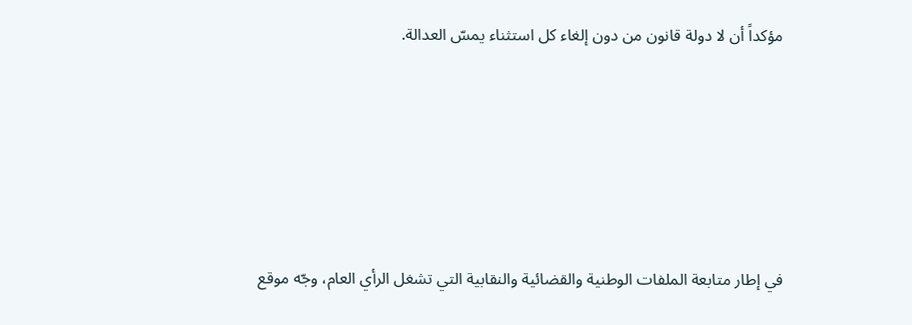مؤكداً أن لا دولة قانون من دون إلغاء كل استثناء يمسّ العدالة.





في إطار متابعة الملفات الوطنية والقضائية والنقابية التي تشغل الرأي العام، وجّه موقع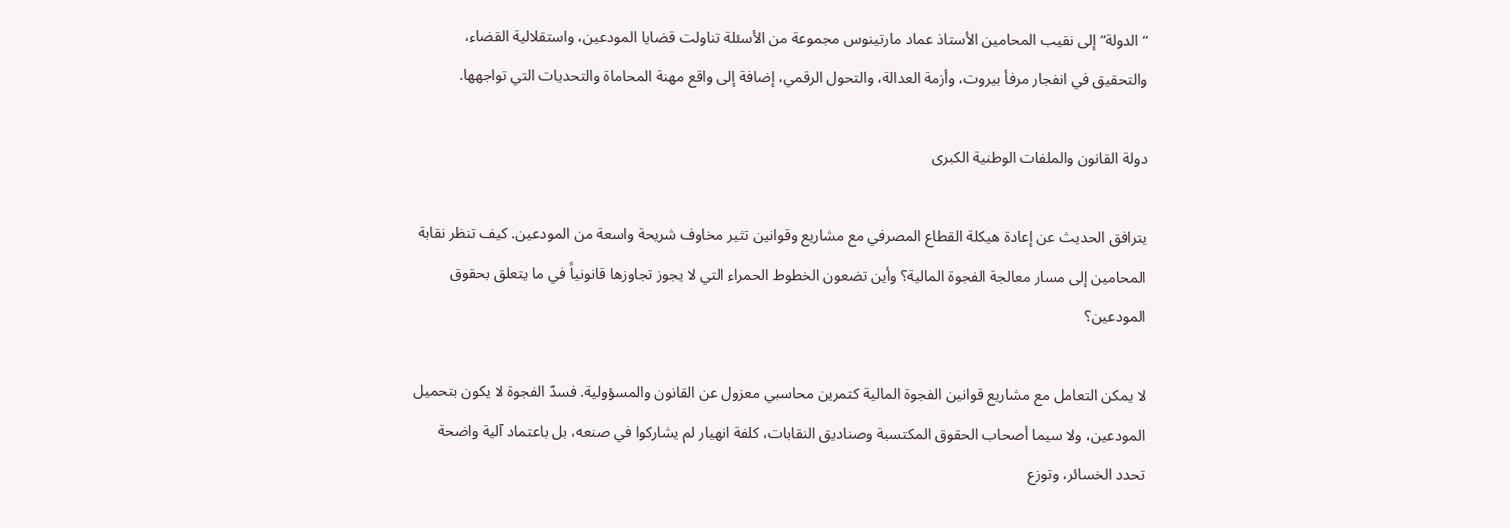“الدولة” إلى نقيب المحامين الأستاذ عماد مارتينوس مجموعة من الأسئلة تناولت قضايا المودعين، واستقلالية القضاء، والتحقيق في انفجار مرفأ بيروت، وأزمة العدالة، والتحول الرقمي، إضافة إلى واقع مهنة المحاماة والتحديات التي تواجهها.

دولة القانون والملفات الوطنية الكبرى

يترافق الحديث عن إعادة هيكلة القطاع المصرفي مع مشاريع وقوانين تثير مخاوف شريحة واسعة من المودعين. كيف تنظر نقابة المحامين إلى مسار معالجة الفجوة المالية؟ وأين تضعون الخطوط الحمراء التي لا يجوز تجاوزها قانونياً في ما يتعلق بحقوق المودعين؟

لا يمكن التعامل مع مشاريع قوانين الفجوة المالية كتمرين محاسبي معزول عن القانون والمسؤولية. فسدّ الفجوة لا يكون بتحميل المودعين، ولا سيما أصحاب الحقوق المكتسبة وصناديق النقابات، كلفة انهيار لم يشاركوا في صنعه، بل باعتماد آلية واضحة تحدد الخسائر، وتوزع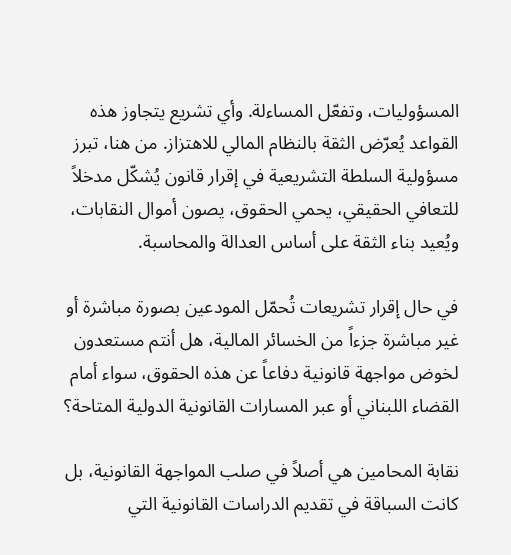المسؤوليات، وتفعّل المساءلة. وأي تشريع يتجاوز هذه القواعد يُعرّض الثقة بالنظام المالي للاهتزاز. من هنا، تبرز مسؤولية السلطة التشريعية في إقرار قانون يُشكّل مدخلاً للتعافي الحقيقي، يحمي الحقوق، يصون أموال النقابات، ويُعيد بناء الثقة على أساس العدالة والمحاسبة.

في حال إقرار تشريعات تُحمّل المودعين بصورة مباشرة أو غير مباشرة جزءاً من الخسائر المالية، هل أنتم مستعدون لخوض مواجهة قانونية دفاعاً عن هذه الحقوق، سواء أمام القضاء اللبناني أو عبر المسارات القانونية الدولية المتاحة؟

نقابة المحامين هي أصلاً في صلب المواجهة القانونية، بل كانت السباقة في تقديم الدراسات القانونية التي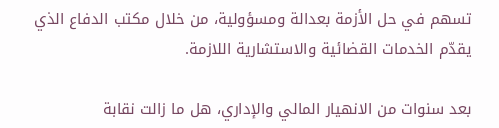تسهم في حل الأزمة بعدالة ومسؤولية، من خلال مكتب الدفاع الذي يقدّم الخدمات القضائية والاستشارية اللازمة.

بعد سنوات من الانهيار المالي والإداري، هل ما زالت نقابة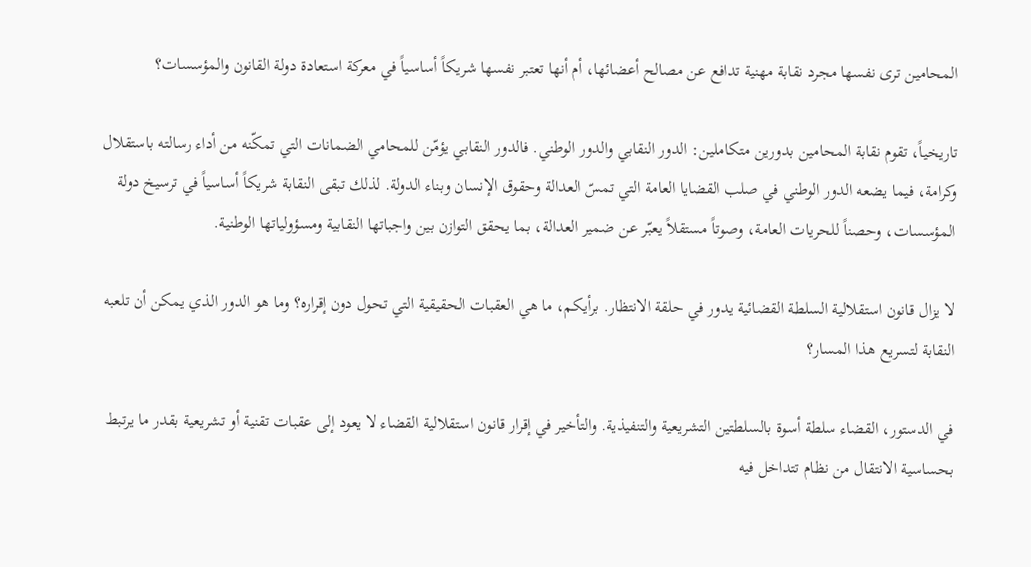المحامين ترى نفسها مجرد نقابة مهنية تدافع عن مصالح أعضائها، أم أنها تعتبر نفسها شريكاً أساسياً في معركة استعادة دولة القانون والمؤسسات؟

تاريخياً، تقوم نقابة المحامين بدورين متكاملين: الدور النقابي والدور الوطني. فالدور النقابي يؤمّن للمحامي الضمانات التي تمكّنه من أداء رسالته باستقلال وكرامة، فيما يضعه الدور الوطني في صلب القضايا العامة التي تمسّ العدالة وحقوق الإنسان وبناء الدولة. لذلك تبقى النقابة شريكاً أساسياً في ترسيخ دولة المؤسسات، وحصناً للحريات العامة، وصوتاً مستقلاً يعبّر عن ضمير العدالة، بما يحقق التوازن بين واجباتها النقابية ومسؤولياتها الوطنية.

لا يزال قانون استقلالية السلطة القضائية يدور في حلقة الانتظار. برأيكم، ما هي العقبات الحقيقية التي تحول دون إقراره؟ وما هو الدور الذي يمكن أن تلعبه النقابة لتسريع هذا المسار؟

في الدستور، القضاء سلطة أسوة بالسلطتين التشريعية والتنفيذية. والتأخير في إقرار قانون استقلالية القضاء لا يعود إلى عقبات تقنية أو تشريعية بقدر ما يرتبط بحساسية الانتقال من نظام تتداخل فيه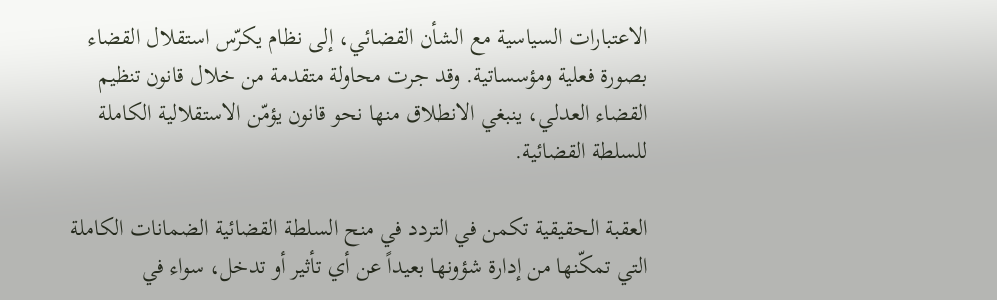الاعتبارات السياسية مع الشأن القضائي، إلى نظام يكرّس استقلال القضاء بصورة فعلية ومؤسساتية. وقد جرت محاولة متقدمة من خلال قانون تنظيم القضاء العدلي، ينبغي الانطلاق منها نحو قانون يؤمّن الاستقلالية الكاملة للسلطة القضائية.

العقبة الحقيقية تكمن في التردد في منح السلطة القضائية الضمانات الكاملة التي تمكّنها من إدارة شؤونها بعيداً عن أي تأثير أو تدخل، سواء في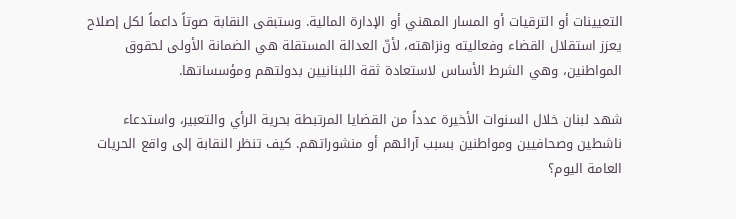التعيينات أو الترقيات أو المسار المهني أو الإدارة المالية. وستبقى النقابة صوتاً داعماً لكل إصلاح يعزز استقلال القضاء وفعاليته ونزاهته، لأنّ العدالة المستقلة هي الضمانة الأولى لحقوق المواطنين، وهي الشرط الأساس لاستعادة ثقة اللبنانيين بدولتهم ومؤسساتها.

شهد لبنان خلال السنوات الأخيرة عدداً من القضايا المرتبطة بحرية الرأي والتعبير، واستدعاء ناشطين وصحافيين ومواطنين بسبب آرائهم أو منشوراتهم. كيف تنظر النقابة إلى واقع الحريات العامة اليوم؟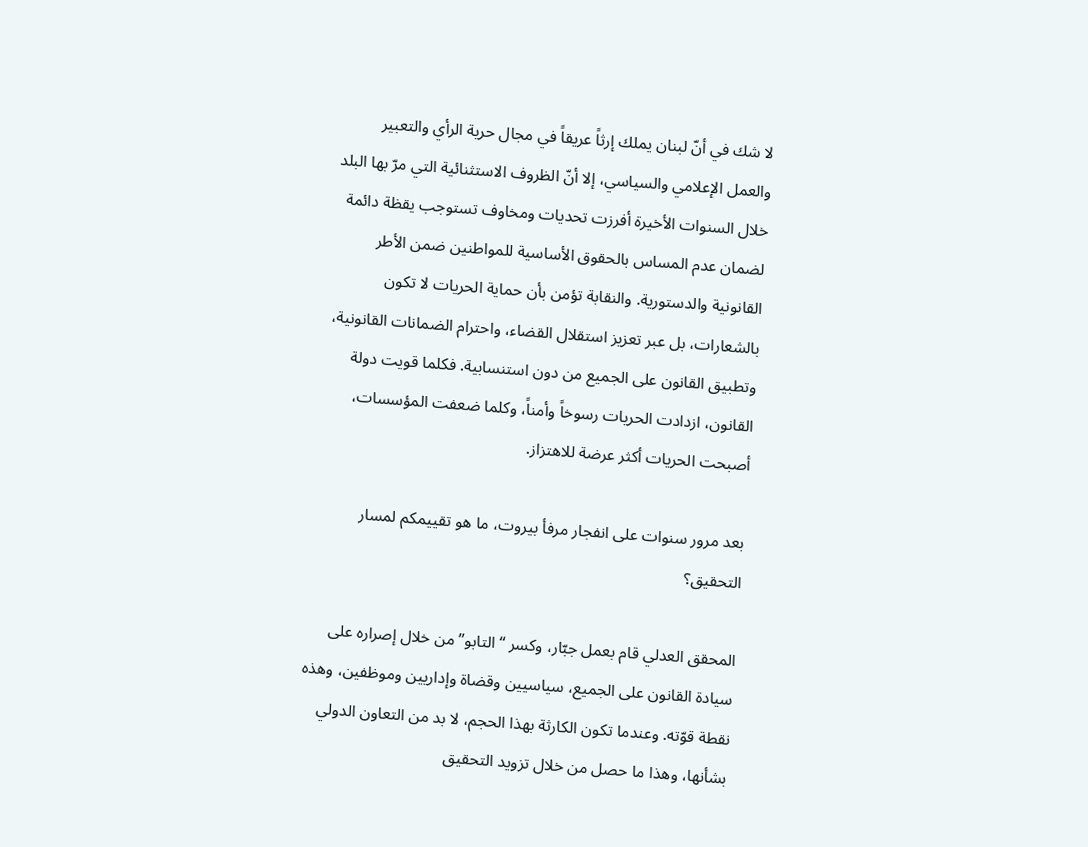لا شك في أنّ لبنان يملك إرثاً عريقاً في مجال حرية الرأي والتعبير والعمل الإعلامي والسياسي، إلا أنّ الظروف الاستثنائية التي مرّ بها البلد خلال السنوات الأخيرة أفرزت تحديات ومخاوف تستوجب يقظة دائمة لضمان عدم المساس بالحقوق الأساسية للمواطنين ضمن الأطر القانونية والدستورية. والنقابة تؤمن بأن حماية الحريات لا تكون بالشعارات، بل عبر تعزيز استقلال القضاء، واحترام الضمانات القانونية، وتطبيق القانون على الجميع من دون استنسابية. فكلما قويت دولة القانون، ازدادت الحريات رسوخاً وأمناً، وكلما ضعفت المؤسسات، أصبحت الحريات أكثر عرضة للاهتزاز.

بعد مرور سنوات على انفجار مرفأ بيروت، ما هو تقييمكم لمسار التحقيق؟

المحقق العدلي قام بعمل جبّار، وكسر “التابو” من خلال إصراره على سيادة القانون على الجميع، سياسيين وقضاة وإداريين وموظفين، وهذه نقطة قوّته. وعندما تكون الكارثة بهذا الحجم، لا بد من التعاون الدولي بشأنها، وهذا ما حصل من خلال تزويد التحقيق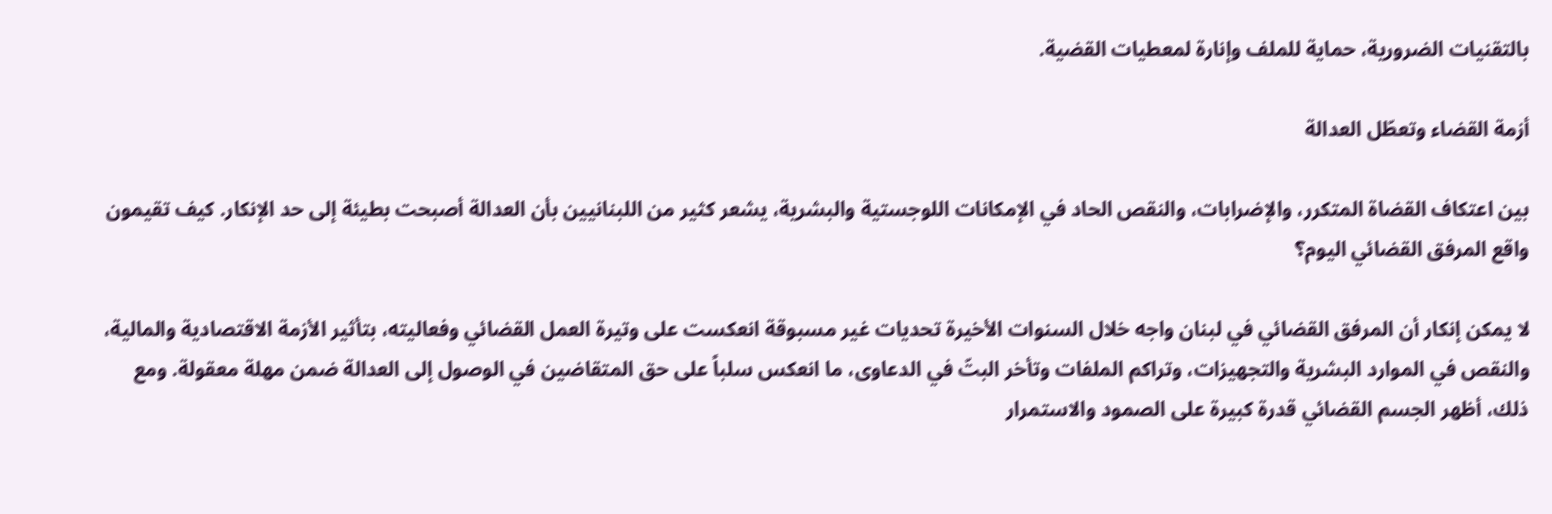بالتقنيات الضرورية، حماية للملف وإنارة لمعطيات القضية.

أزمة القضاء وتعطّل العدالة

بين اعتكاف القضاة المتكرر، والإضرابات، والنقص الحاد في الإمكانات اللوجستية والبشرية، يشعر كثير من اللبنانيين بأن العدالة أصبحت بطيئة إلى حد الإنكار. كيف تقيمون واقع المرفق القضائي اليوم؟

لا يمكن إنكار أن المرفق القضائي في لبنان واجه خلال السنوات الأخيرة تحديات غير مسبوقة انعكست على وتيرة العمل القضائي وفعاليته، بتأثير الأزمة الاقتصادية والمالية، والنقص في الموارد البشرية والتجهيزات، وتراكم الملفات وتأخر البتّ في الدعاوى، ما انعكس سلباً على حق المتقاضين في الوصول إلى العدالة ضمن مهلة معقولة. ومع ذلك، أظهر الجسم القضائي قدرة كبيرة على الصمود والاستمرار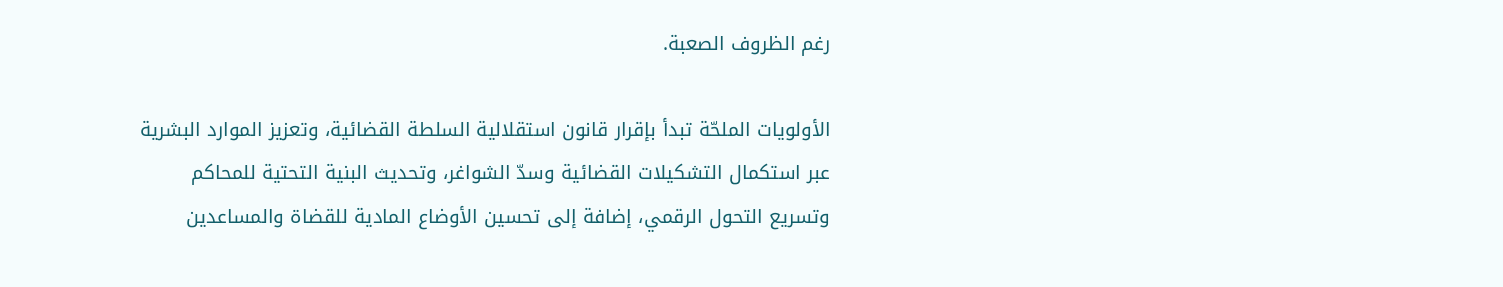رغم الظروف الصعبة.

الأولويات الملحّة تبدأ بإقرار قانون استقلالية السلطة القضائية، وتعزيز الموارد البشرية عبر استكمال التشكيلات القضائية وسدّ الشواغر، وتحديث البنية التحتية للمحاكم وتسريع التحول الرقمي، إضافة إلى تحسين الأوضاع المادية للقضاة والمساعدين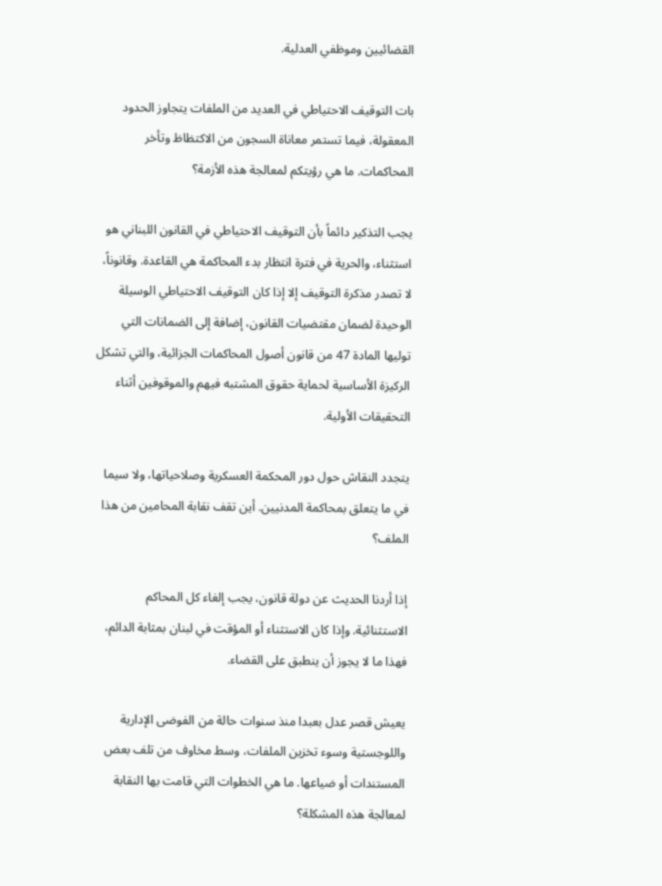القضائيين وموظفي العدلية.

بات التوقيف الاحتياطي في العديد من الملفات يتجاوز الحدود المعقولة، فيما تستمر معاناة السجون من الاكتظاظ وتأخر المحاكمات. ما هي رؤيتكم لمعالجة هذه الأزمة؟

يجب التذكير دائماً بأن التوقيف الاحتياطي في القانون اللبناني هو استثناء، والحرية في فترة انتظار بدء المحاكمة هي القاعدة. وقانوناً، لا تصدر مذكرة التوقيف إلا إذا كان التوقيف الاحتياطي الوسيلة الوحيدة لضمان مقتضيات القانون، إضافة إلى الضمانات التي توليها المادة 47 من قانون أصول المحاكمات الجزائية، والتي تشكل الركيزة الأساسية لحماية حقوق المشتبه فيهم والموقوفين أثناء التحقيقات الأولية.

يتجدد النقاش حول دور المحكمة العسكرية وصلاحياتها، ولا سيما في ما يتعلق بمحاكمة المدنيين. أين تقف نقابة المحامين من هذا الملف؟

إذا أردنا الحديث عن دولة قانون، يجب إلغاء كل المحاكم الاستثنائية. وإذا كان الاستثناء أو المؤقت في لبنان بمثابة الدائم، فهذا ما لا يجوز أن ينطبق على القضاء.

يعيش قصر عدل بعبدا منذ سنوات حالة من الفوضى الإدارية واللوجستية وسوء تخزين الملفات، وسط مخاوف من تلف بعض المستندات أو ضياعها. ما هي الخطوات التي قامت بها النقابة لمعالجة هذه المشكلة؟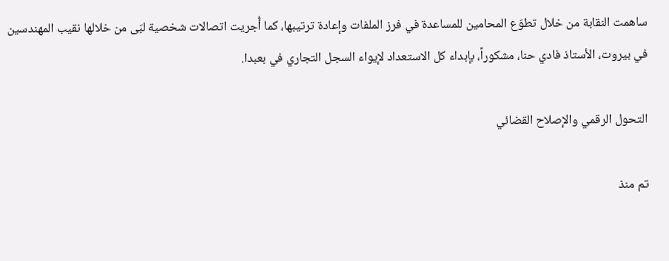ساهمت النقابة من خلال تطوّع المحامين للمساعدة في فرز الملفات وإعادة ترتيبها، كما أُجريت اتصالات شخصية لبّى من خلالها نقيب المهندسين في بيروت، الأستاذ فادي حنا، مشكوراً، بإبداء كل الاستعداد لإيواء السجل التجاري في بعبدا.

التحول الرقمي والإصلاح القضائي

تم منذ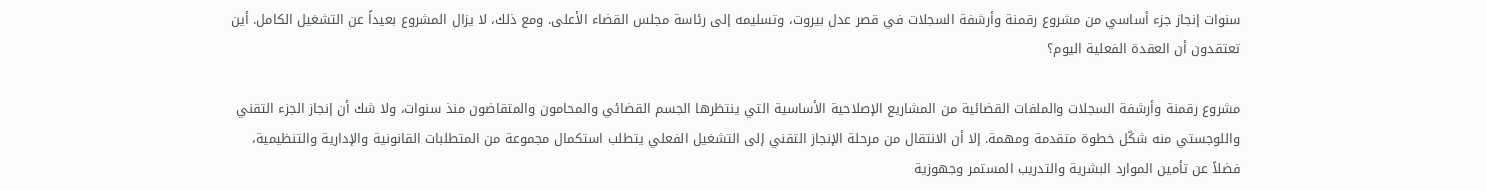سنوات إنجاز جزء أساسي من مشروع رقمنة وأرشفة السجلات في قصر عدل بيروت، وتسليمه إلى رئاسة مجلس القضاء الأعلى. ومع ذلك، لا يزال المشروع بعيداً عن التشغيل الكامل. أين تعتقدون أن العقدة الفعلية اليوم؟

مشروع رقمنة وأرشفة السجلات والملفات القضائية من المشاريع الإصلاحية الأساسية التي ينتظرها الجسم القضائي والمحامون والمتقاضون منذ سنوات، ولا شك أن إنجاز الجزء التقني واللوجستي منه شكّل خطوة متقدمة ومهمة. إلا أن الانتقال من مرحلة الإنجاز التقني إلى التشغيل الفعلي يتطلب استكمال مجموعة من المتطلبات القانونية والإدارية والتنظيمية، فضلاً عن تأمين الموارد البشرية والتدريب المستمر وجهوزية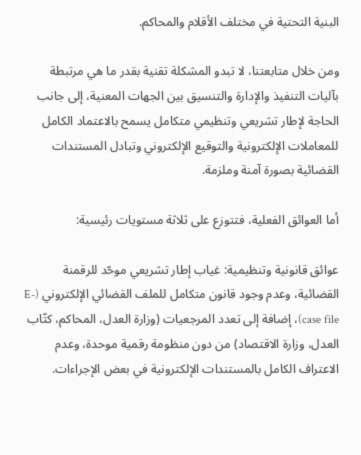البنية التحتية في مختلف الأقلام والمحاكم.

ومن خلال متابعتنا، لا تبدو المشكلة تقنية بقدر ما هي مرتبطة بآليات التنفيذ والإدارة والتنسيق بين الجهات المعنية، إلى جانب الحاجة لإطار تشريعي وتنظيمي متكامل يسمح بالاعتماد الكامل للمعاملات الإلكترونية والتوقيع الإلكتروني وتبادل المستندات القضائية بصورة آمنة وملزمة.

أما العوائق الفعلية، فتتوزع على ثلاثة مستويات رئيسية:

عوائق قانونية وتنظيمية: غياب إطار تشريعي موحّد للرقمنة القضائية، وعدم وجود قانون متكامل للملف القضائي الإلكتروني (E-case file)، إضافة إلى تعدد المرجعيات (وزارة العدل، المحاكم، كتّاب العدل، وزارة الاقتصاد) من دون منظومة رقمية موحدة، وعدم الاعتراف الكامل بالمستندات الإلكترونية في بعض الإجراءات.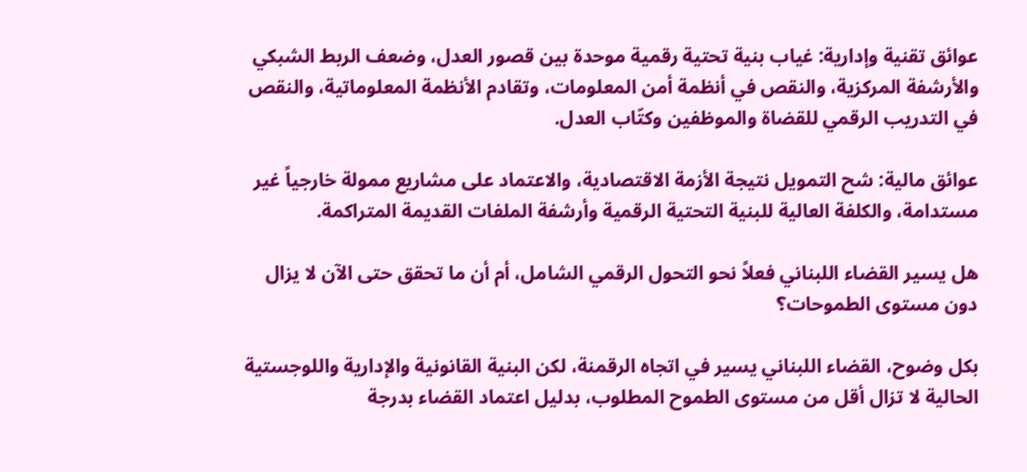عوائق تقنية وإدارية: غياب بنية تحتية رقمية موحدة بين قصور العدل، وضعف الربط الشبكي والأرشفة المركزية، والنقص في أنظمة أمن المعلومات، وتقادم الأنظمة المعلوماتية، والنقص في التدريب الرقمي للقضاة والموظفين وكتّاب العدل.

عوائق مالية: شح التمويل نتيجة الأزمة الاقتصادية، والاعتماد على مشاريع ممولة خارجياً غير مستدامة، والكلفة العالية للبنية التحتية الرقمية وأرشفة الملفات القديمة المتراكمة.

هل يسير القضاء اللبناني فعلاً نحو التحول الرقمي الشامل، أم أن ما تحقق حتى الآن لا يزال دون مستوى الطموحات؟

بكل وضوح، القضاء اللبناني يسير في اتجاه الرقمنة، لكن البنية القانونية والإدارية واللوجستية الحالية لا تزال أقل من مستوى الطموح المطلوب، بدليل اعتماد القضاء بدرجة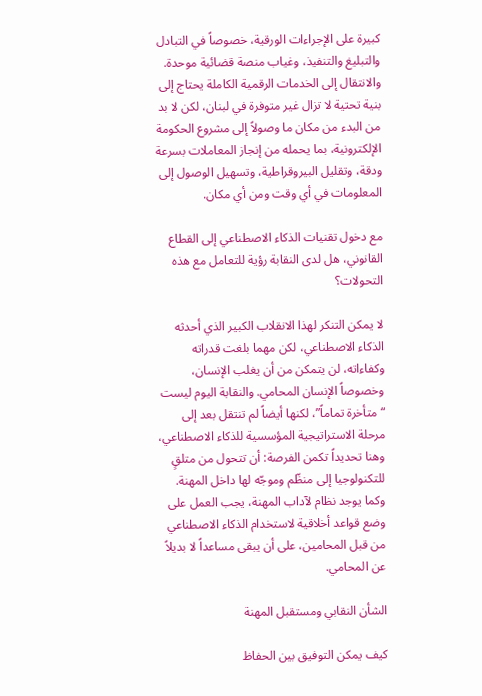كبيرة على الإجراءات الورقية، خصوصاً في التبادل والتبليغ والتنفيذ، وغياب منصة قضائية موحدة. والانتقال إلى الخدمات الرقمية الكاملة يحتاج إلى بنية تحتية لا تزال غير متوفرة في لبنان، لكن لا بد من البدء من مكان ما وصولاً إلى مشروع الحكومة الإلكترونية، بما يحمله من إنجاز المعاملات بسرعة ودقة، وتقليل البيروقراطية، وتسهيل الوصول إلى المعلومات في أي وقت ومن أي مكان.

مع دخول تقنيات الذكاء الاصطناعي إلى القطاع القانوني، هل لدى النقابة رؤية للتعامل مع هذه التحولات؟

لا يمكن التنكر لهذا الانقلاب الكبير الذي أحدثه الذكاء الاصطناعي، لكن مهما بلغت قدراته وكفاءاته، لن يتمكن من أن يغلب الإنسان، وخصوصاً الإنسان المحامي. والنقابة اليوم ليست “متأخرة تماماً”، لكنها أيضاً لم تنتقل بعد إلى مرحلة الاستراتيجية المؤسسية للذكاء الاصطناعي، وهنا تحديداً تكمن الفرصة: أن تتحول من متلقٍ للتكنولوجيا إلى منظّم وموجّه لها داخل المهنة. وكما يوجد نظام لآداب المهنة، يجب العمل على وضع قواعد أخلاقية لاستخدام الذكاء الاصطناعي من قبل المحامين، على أن يبقى مساعداً لا بديلاً عن المحامي.

الشأن النقابي ومستقبل المهنة

كيف يمكن التوفيق بين الحفاظ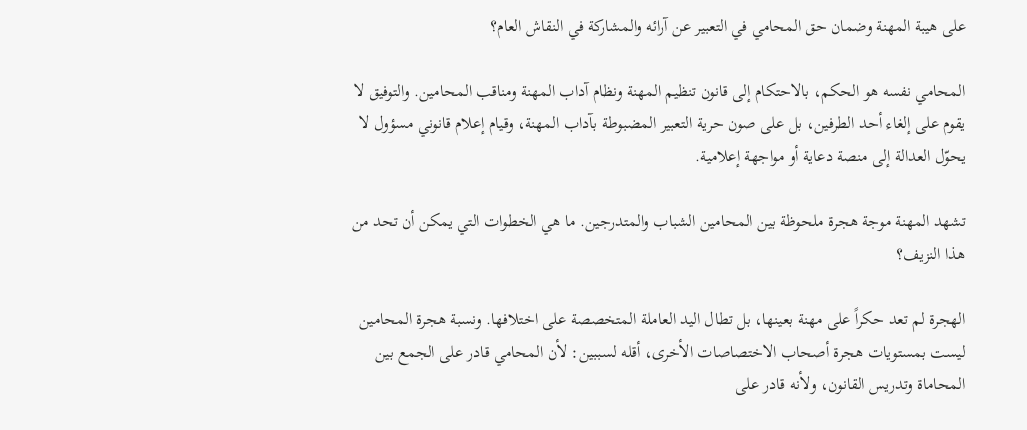على هيبة المهنة وضمان حق المحامي في التعبير عن آرائه والمشاركة في النقاش العام؟

المحامي نفسه هو الحكم، بالاحتكام إلى قانون تنظيم المهنة ونظام آداب المهنة ومناقب المحامين. والتوفيق لا يقوم على إلغاء أحد الطرفين، بل على صون حرية التعبير المضبوطة بآداب المهنة، وقيام إعلام قانوني مسؤول لا يحوّل العدالة إلى منصة دعاية أو مواجهة إعلامية.

تشهد المهنة موجة هجرة ملحوظة بين المحامين الشباب والمتدرجين. ما هي الخطوات التي يمكن أن تحد من هذا النزيف؟

الهجرة لم تعد حكراً على مهنة بعينها، بل تطال اليد العاملة المتخصصة على اختلافها. ونسبة هجرة المحامين ليست بمستويات هجرة أصحاب الاختصاصات الأخرى، أقله لسببين: لأن المحامي قادر على الجمع بين المحاماة وتدريس القانون، ولأنه قادر على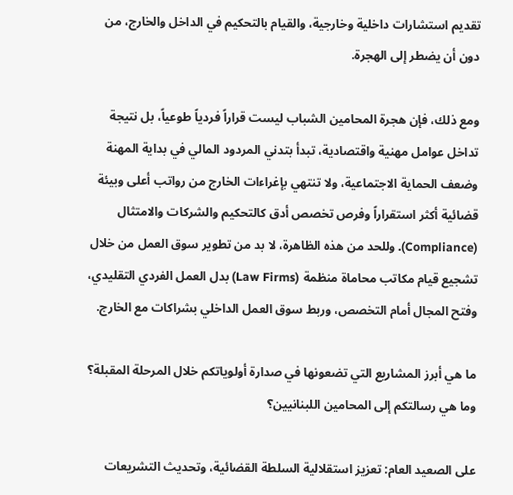تقديم استشارات داخلية وخارجية، والقيام بالتحكيم في الداخل والخارج، من دون أن يضطر إلى الهجرة.

ومع ذلك، فإن هجرة المحامين الشباب ليست قراراً فردياً طوعياً، بل نتيجة تداخل عوامل مهنية واقتصادية، تبدأ بتدني المردود المالي في بداية المهنة وضعف الحماية الاجتماعية، ولا تنتهي بإغراءات الخارج من رواتب أعلى وبيئة قضائية أكثر استقراراً وفرص تخصص أدق كالتحكيم والشركات والامتثال (Compliance). وللحد من هذه الظاهرة، لا بد من تطوير سوق العمل من خلال تشجيع قيام مكاتب محاماة منظمة (Law Firms) بدل العمل الفردي التقليدي، وفتح المجال أمام التخصص، وربط سوق العمل الداخلي بشراكات مع الخارج.

ما هي أبرز المشاريع التي تضعونها في صدارة أولوياتكم خلال المرحلة المقبلة؟ وما هي رسالتكم إلى المحامين اللبنانيين؟

على الصعيد العام: تعزيز استقلالية السلطة القضائية، وتحديث التشريعات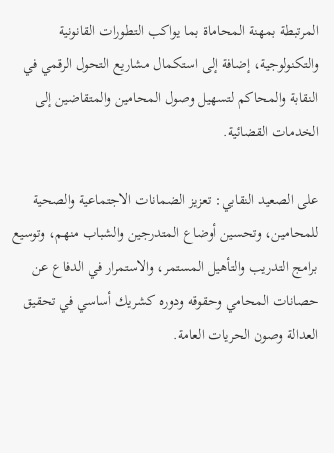المرتبطة بمهنة المحاماة بما يواكب التطورات القانونية والتكنولوجية، إضافة إلى استكمال مشاريع التحول الرقمي في النقابة والمحاكم لتسهيل وصول المحامين والمتقاضين إلى الخدمات القضائية.

على الصعيد النقابي: تعزيز الضمانات الاجتماعية والصحية للمحامين، وتحسين أوضاع المتدرجين والشباب منهم، وتوسيع برامج التدريب والتأهيل المستمر، والاستمرار في الدفاع عن حصانات المحامي وحقوقه ودوره كشريك أساسي في تحقيق العدالة وصون الحريات العامة.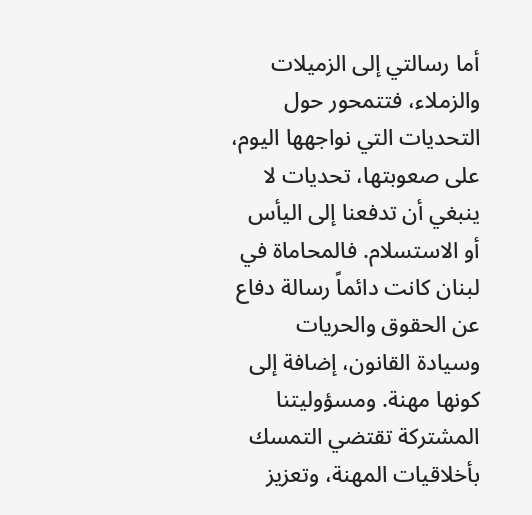أما رسالتي إلى الزميلات والزملاء، فتتمحور حول التحديات التي نواجهها اليوم، على صعوبتها، تحديات لا ينبغي أن تدفعنا إلى اليأس أو الاستسلام. فالمحاماة في لبنان كانت دائماً رسالة دفاع عن الحقوق والحريات وسيادة القانون، إضافة إلى كونها مهنة. ومسؤوليتنا المشتركة تقتضي التمسك بأخلاقيات المهنة، وتعزيز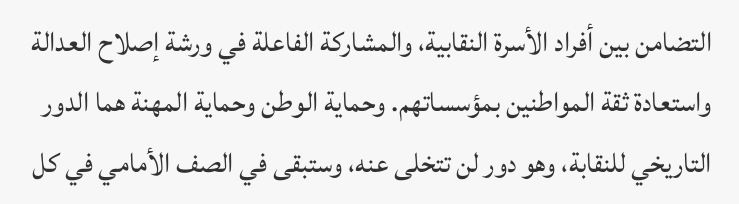التضامن بين أفراد الأسرة النقابية، والمشاركة الفاعلة في ورشة إصلاح العدالة واستعادة ثقة المواطنين بمؤسساتهم. وحماية الوطن وحماية المهنة هما الدور التاريخي للنقابة، وهو دور لن تتخلى عنه، وستبقى في الصف الأمامي في كل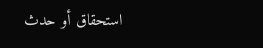استحقاق أو حدث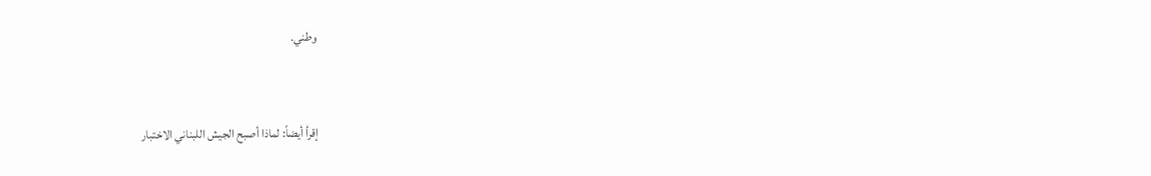وطني.



إقرأ أيضاً: لماذا أصبح الجيش اللبناني الاختبار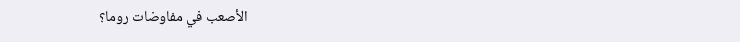الأصعب في مفاوضات روما؟